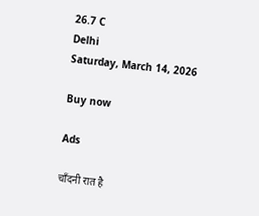26.7 C
Delhi
Saturday, March 14, 2026

Buy now

Ads

चाँदनी रात है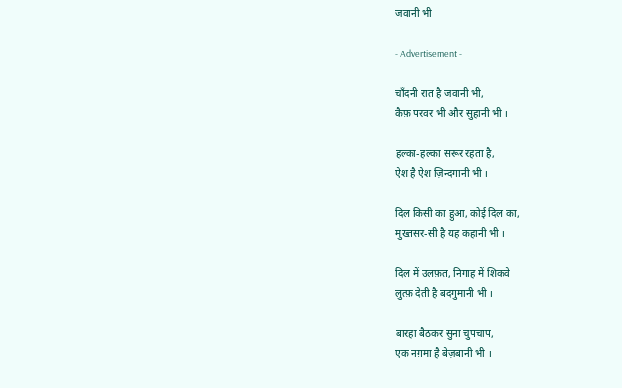जवानी भी

- Advertisement -

चाँदनी रात है जवानी भी,
कैफ़ परवर भी और सुहानी भी ।

हल्का-हल्का सरूर रहता है,
ऐश है ऐश ज़िन्दगानी भी ।

दिल किसी का हुआ, कोई दिल का,
मुख्तसर-सी है यह कहानी भी ।

दिल में उलफ़त, निगाह में शिकवे
लुत्फ़ देती है बदगुमानी भी ।

बारहा बैठकर सुना चुपचाप,
एक नग़मा है बेज़बानी भी ।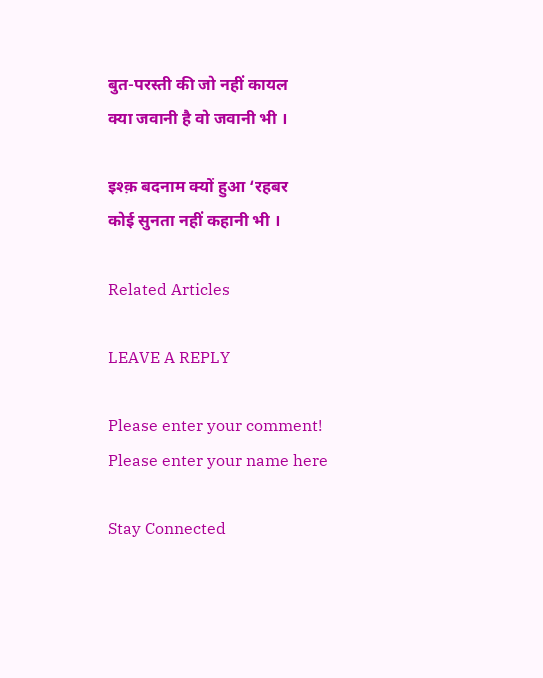बुत-परस्ती की जो नहीं कायल
क्या जवानी है वो जवानी भी ।

इश्क़ बदनाम क्यों हुआ ‘रहबर
कोई सुनता नहीं कहानी भी ।

Related Articles

LEAVE A REPLY

Please enter your comment!
Please enter your name here

Stay Connected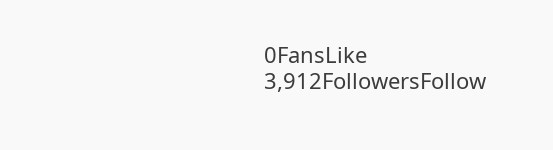0FansLike
3,912FollowersFollow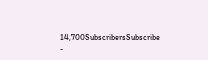14,700SubscribersSubscribe
-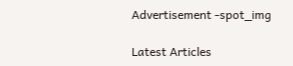Advertisement -spot_img

Latest Articles